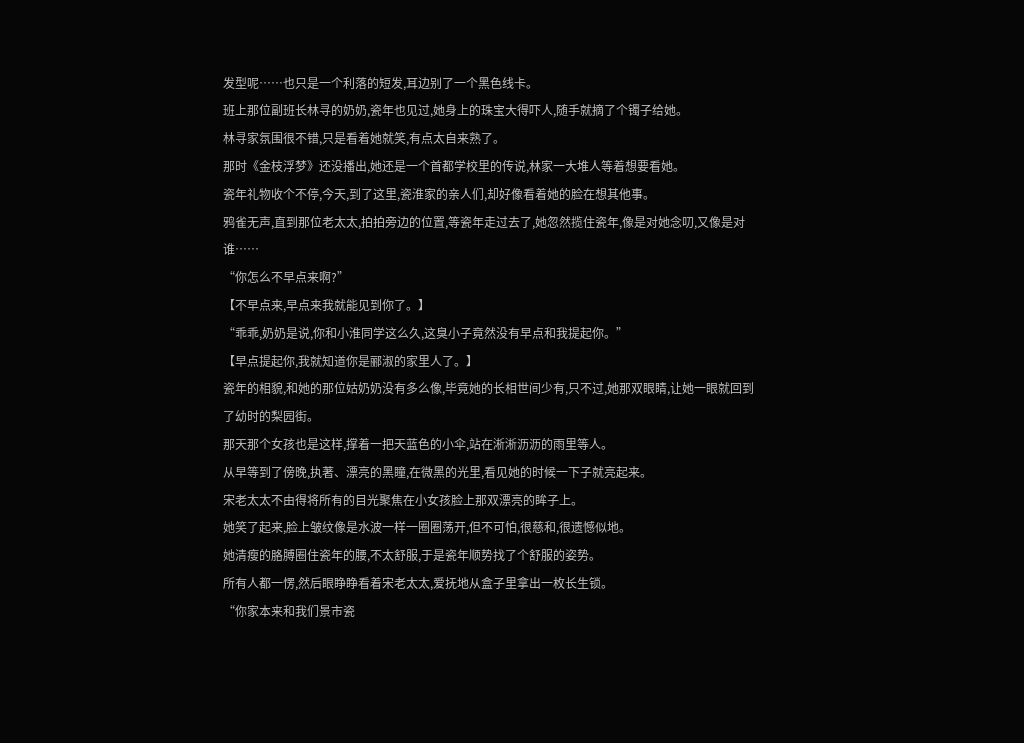发型呢……也只是一个利落的短发,耳边别了一个黑色线卡。
班上那位副班长林寻的奶奶,瓷年也见过,她身上的珠宝大得吓人,随手就摘了个镯子给她。
林寻家氛围很不错,只是看着她就笑,有点太自来熟了。
那时《金枝浮梦》还没播出,她还是一个首都学校里的传说,林家一大堆人等着想要看她。
瓷年礼物收个不停,今天,到了这里,瓷淮家的亲人们,却好像看着她的脸在想其他事。
鸦雀无声,直到那位老太太,拍拍旁边的位置,等瓷年走过去了,她忽然揽住瓷年,像是对她念叨,又像是对谁……
“你怎么不早点来啊?”
【不早点来,早点来我就能见到你了。】
“乖乖,奶奶是说,你和小淮同学这么久,这臭小子竟然没有早点和我提起你。”
【早点提起你,我就知道你是郦淑的家里人了。】
瓷年的相貌,和她的那位姑奶奶没有多么像,毕竟她的长相世间少有,只不过,她那双眼睛,让她一眼就回到了幼时的梨园街。
那天那个女孩也是这样,撑着一把天蓝色的小伞,站在淅淅沥沥的雨里等人。
从早等到了傍晚,执著、漂亮的黑瞳,在微黑的光里,看见她的时候一下子就亮起来。
宋老太太不由得将所有的目光聚焦在小女孩脸上那双漂亮的眸子上。
她笑了起来,脸上皱纹像是水波一样一圈圈荡开,但不可怕,很慈和,很遗憾似地。
她清瘦的胳膊圈住瓷年的腰,不太舒服,于是瓷年顺势找了个舒服的姿势。
所有人都一愣,然后眼睁睁看着宋老太太,爱抚地从盒子里拿出一枚长生锁。
“你家本来和我们景市瓷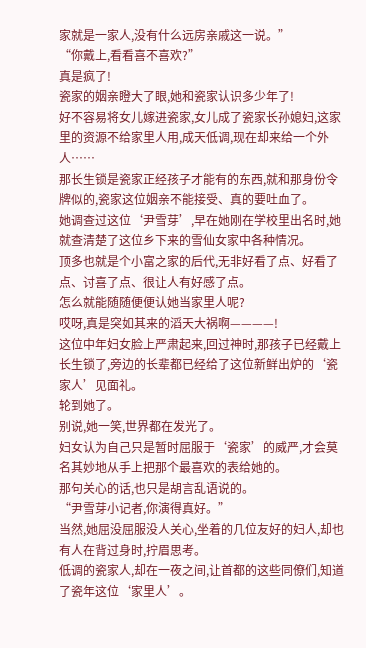家就是一家人,没有什么远房亲戚这一说。”
“你戴上,看看喜不喜欢?”
真是疯了!
瓷家的姻亲瞪大了眼,她和瓷家认识多少年了!
好不容易将女儿嫁进瓷家,女儿成了瓷家长孙媳妇,这家里的资源不给家里人用,成天低调,现在却来给一个外人……
那长生锁是瓷家正经孩子才能有的东西,就和那身份令牌似的,瓷家这位姻亲不能接受、真的要吐血了。
她调查过这位‘尹雪芽’,早在她刚在学校里出名时,她就查清楚了这位乡下来的雪仙女家中各种情况。
顶多也就是个小富之家的后代,无非好看了点、好看了点、讨喜了点、很让人有好感了点。
怎么就能随随便便认她当家里人呢?
哎呀,真是突如其来的滔天大祸啊————!
这位中年妇女脸上严肃起来,回过神时,那孩子已经戴上长生锁了,旁边的长辈都已经给了这位新鲜出炉的‘瓷家人’见面礼。
轮到她了。
别说,她一笑,世界都在发光了。
妇女认为自己只是暂时屈服于‘瓷家’的威严,才会莫名其妙地从手上把那个最喜欢的表给她的。
那句关心的话,也只是胡言乱语说的。
“尹雪芽小记者,你演得真好。”
当然,她屈没屈服没人关心,坐着的几位友好的妇人,却也有人在背过身时,拧眉思考。
低调的瓷家人,却在一夜之间,让首都的这些同僚们,知道了瓷年这位‘家里人’。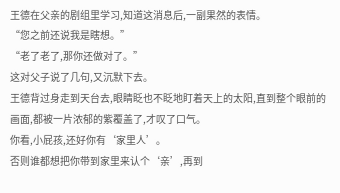王德在父亲的剧组里学习,知道这消息后,一副果然的表情。
“您之前还说我是瞎想。”
“老了老了,那你还做对了。”
这对父子说了几句,又沉默下去。
王德背过身走到天台去,眼睛眨也不眨地盯着天上的太阳,直到整个眼前的画面,都被一片浓郁的紫覆盖了,才叹了口气。
你看,小屁孩,还好你有‘家里人’。
否则谁都想把你带到家里来认个‘亲’,再到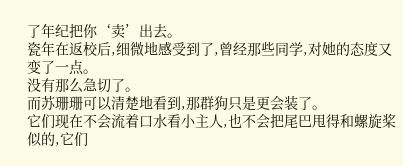了年纪把你‘卖’出去。
瓷年在返校后,细微地感受到了,曾经那些同学,对她的态度又变了一点。
没有那么急切了。
而苏珊珊可以清楚地看到,那群狗只是更会装了。
它们现在不会流着口水看小主人,也不会把尾巴甩得和螺旋桨似的,它们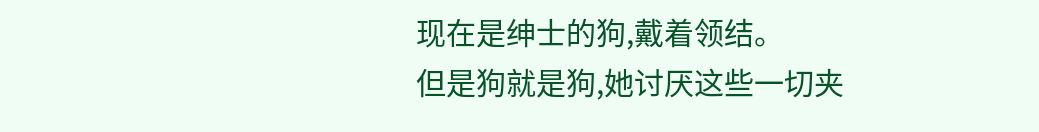现在是绅士的狗,戴着领结。
但是狗就是狗,她讨厌这些一切夹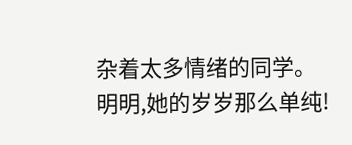杂着太多情绪的同学。
明明,她的岁岁那么单纯!